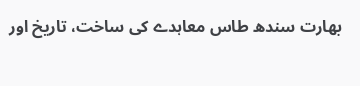بھارت سندھ طاس معاہدے کی ساخت، تاریخ اور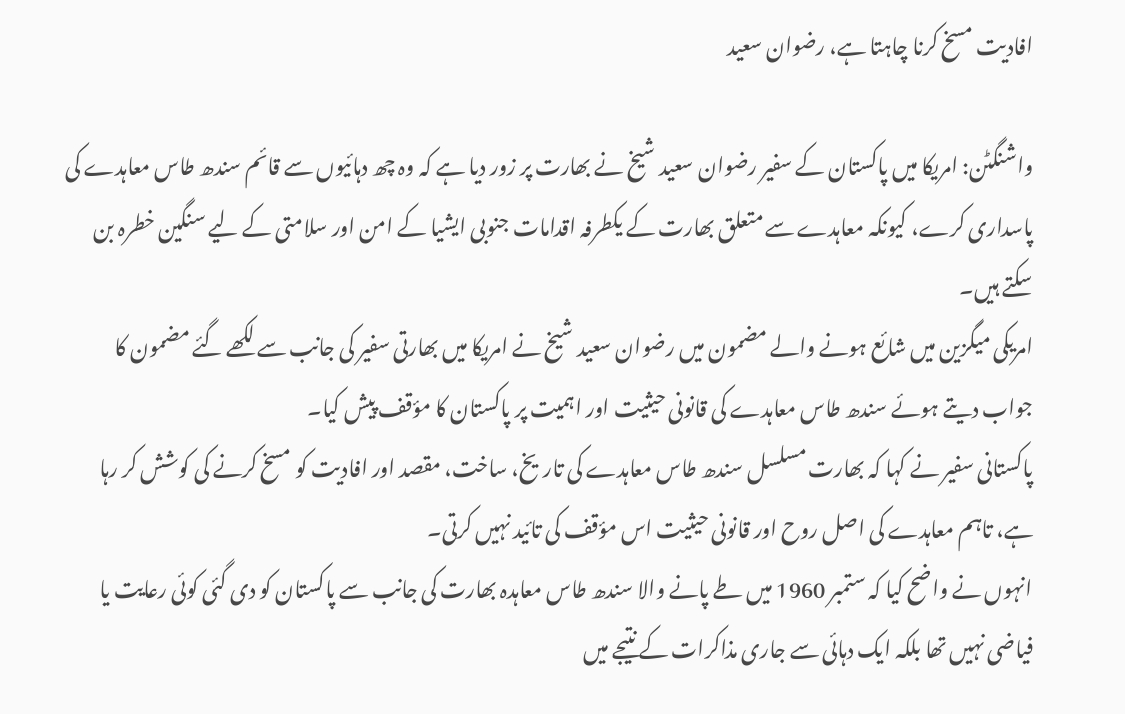افادیت مسخ کرنا چاہتا ہے، رضوان سعید

واشنگٹن: امریکا میں پاکستان کے سفیر رضوان سعید شیخ نے بھارت پر زور دیا ہے کہ وہ چھ دہائیوں سے قائم سندھ طاس معاہدے کی پاسداری کرے، کیونکہ معاہدے سے متعلق بھارت کے یکطرفہ اقدامات جنوبی ایشیا کے امن اور سلامتی کے لیے سنگین خطرہ بن سکتے ہیں۔
امریکی میگزین میں شائع ہونے والے مضمون میں رضوان سعید شیخ نے امریکا میں بھارتی سفیر کی جانب سے لکھے گئے مضمون کا جواب دیتے ہوئے سندھ طاس معاہدے کی قانونی حیثیت اور اہمیت پر پاکستان کا مؤقف پیش کیا۔
پاکستانی سفیر نے کہا کہ بھارت مسلسل سندھ طاس معاہدے کی تاریخ، ساخت، مقصد اور افادیت کو مسخ کرنے کی کوشش کر رہا ہے، تاہم معاہدے کی اصل روح اور قانونی حیثیت اس مؤقف کی تائید نہیں کرتی۔
انہوں نے واضح کیا کہ ستمبر 1960 میں طے پانے والا سندھ طاس معاہدہ بھارت کی جانب سے پاکستان کو دی گئی کوئی رعایت یا فیاضی نہیں تھا بلکہ ایک دہائی سے جاری مذاکرات کے نتیجے میں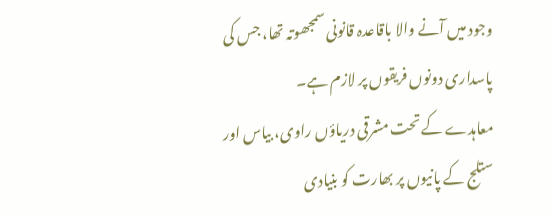وجود میں آنے والا باقاعدہ قانونی سمجھوتہ تھا، جس کی پاسداری دونوں فریقوں پر لازم ہے۔
معاہدے کے تحت مشرقی دریاؤں راوی، بیاس اور ستلج کے پانیوں پر بھارت کو بنیادی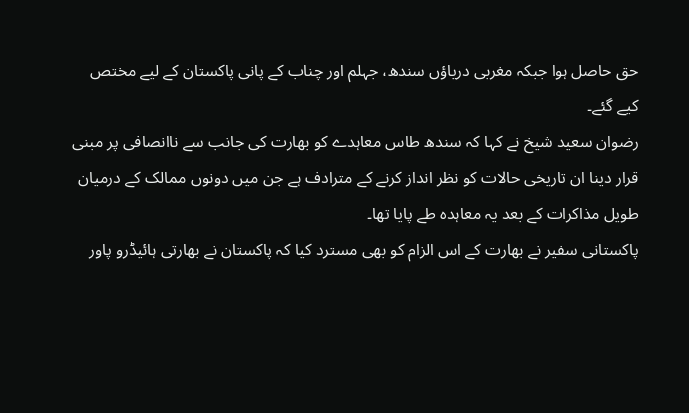حق حاصل ہوا جبکہ مغربی دریاؤں سندھ، جہلم اور چناب کے پانی پاکستان کے لیے مختص کیے گئے۔
رضوان سعید شیخ نے کہا کہ سندھ طاس معاہدے کو بھارت کی جانب سے ناانصافی پر مبنی قرار دینا ان تاریخی حالات کو نظر انداز کرنے کے مترادف ہے جن میں دونوں ممالک کے درمیان طویل مذاکرات کے بعد یہ معاہدہ طے پایا تھا۔
پاکستانی سفیر نے بھارت کے اس الزام کو بھی مسترد کیا کہ پاکستان نے بھارتی ہائیڈرو پاور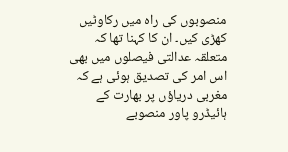منصوبوں کی راہ میں رکاوٹیں کھڑی کیں۔ ان کا کہنا تھا کہ متعلقہ عدالتی فیصلوں میں بھی اس امر کی تصدیق ہوئی ہے کہ مغربی دریاؤں پر بھارت کے ہائیڈرو پاور منصوبے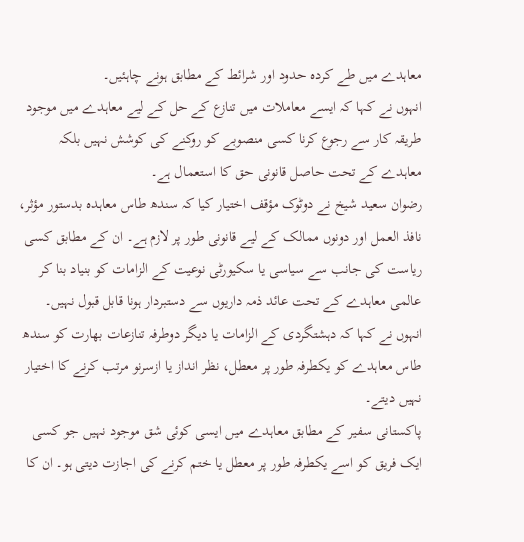معاہدے میں طے کردہ حدود اور شرائط کے مطابق ہونے چاہئیں۔
انہوں نے کہا کہ ایسے معاملات میں تنازع کے حل کے لیے معاہدے میں موجود طریقہ کار سے رجوع کرنا کسی منصوبے کو روکنے کی کوشش نہیں بلکہ معاہدے کے تحت حاصل قانونی حق کا استعمال ہے۔
رضوان سعید شیخ نے دوٹوک مؤقف اختیار کیا کہ سندھ طاس معاہدہ بدستور مؤثر، نافذ العمل اور دونوں ممالک کے لیے قانونی طور پر لازم ہے۔ ان کے مطابق کسی ریاست کی جانب سے سیاسی یا سکیورٹی نوعیت کے الزامات کو بنیاد بنا کر عالمی معاہدے کے تحت عائد ذمہ داریوں سے دستبردار ہونا قابل قبول نہیں۔
انہوں نے کہا کہ دہشتگردی کے الزامات یا دیگر دوطرفہ تنازعات بھارت کو سندھ طاس معاہدے کو یکطرفہ طور پر معطل، نظر انداز یا ازسرنو مرتب کرنے کا اختیار نہیں دیتے۔
پاکستانی سفیر کے مطابق معاہدے میں ایسی کوئی شق موجود نہیں جو کسی ایک فریق کو اسے یکطرفہ طور پر معطل یا ختم کرنے کی اجازت دیتی ہو۔ ان کا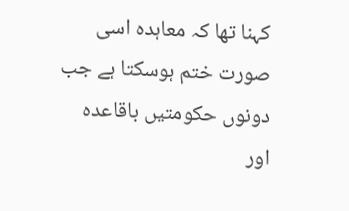کہنا تھا کہ معاہدہ اسی صورت ختم ہوسکتا ہے جب دونوں حکومتیں باقاعدہ اور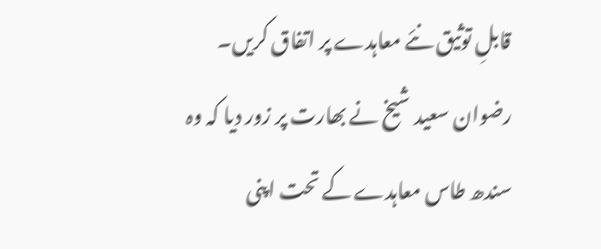قابلِ توثیق نئے معاہدے پر اتفاق کریں۔
رضوان سعید شیخ نے بھارت پر زور دیا کہ وہ سندھ طاس معاہدے کے تحت اپنی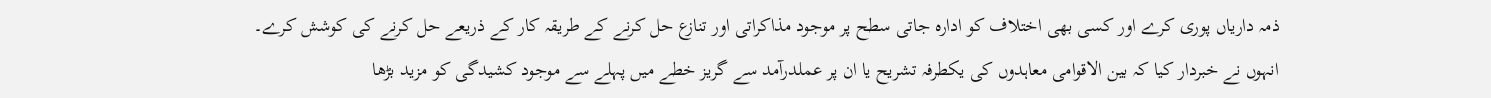ذمہ داریاں پوری کرے اور کسی بھی اختلاف کو ادارہ جاتی سطح پر موجود مذاکراتی اور تنازع حل کرنے کے طریقہ کار کے ذریعے حل کرنے کی کوشش کرے۔
انہوں نے خبردار کیا کہ بین الاقوامی معاہدوں کی یکطرفہ تشریح یا ان پر عملدرآمد سے گریز خطے میں پہلے سے موجود کشیدگی کو مزید بڑھا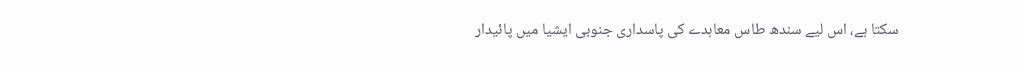سکتا ہے، اس لیے سندھ طاس معاہدے کی پاسداری جنوبی ایشیا میں پائیدار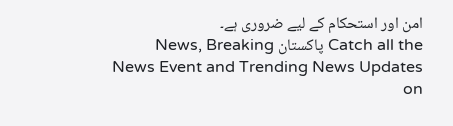امن اور استحکام کے لیے ضروری ہے۔
Catch all the پاکستان News, Breaking News Event and Trending News Updates on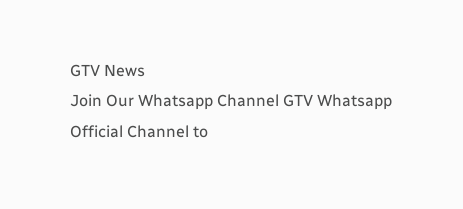GTV News
Join Our Whatsapp Channel GTV Whatsapp Official Channel to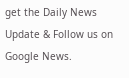get the Daily News Update & Follow us on Google News.